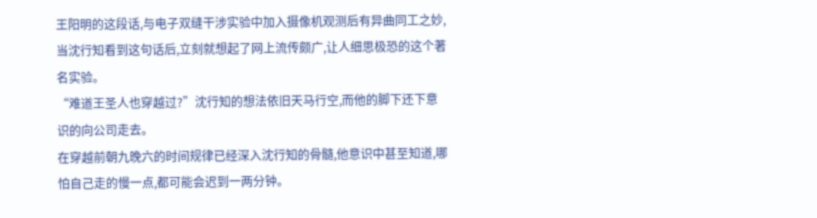王阳明的这段话,与电子双缝干涉实验中加入摄像机观测后有异曲同工之妙,当沈行知看到这句话后,立刻就想起了网上流传颇广,让人细思极恐的这个著名实验。
“难道王圣人也穿越过?”沈行知的想法依旧天马行空,而他的脚下还下意识的向公司走去。
在穿越前朝九晚六的时间规律已经深入沈行知的骨髓,他意识中甚至知道,哪怕自己走的慢一点,都可能会迟到一两分钟。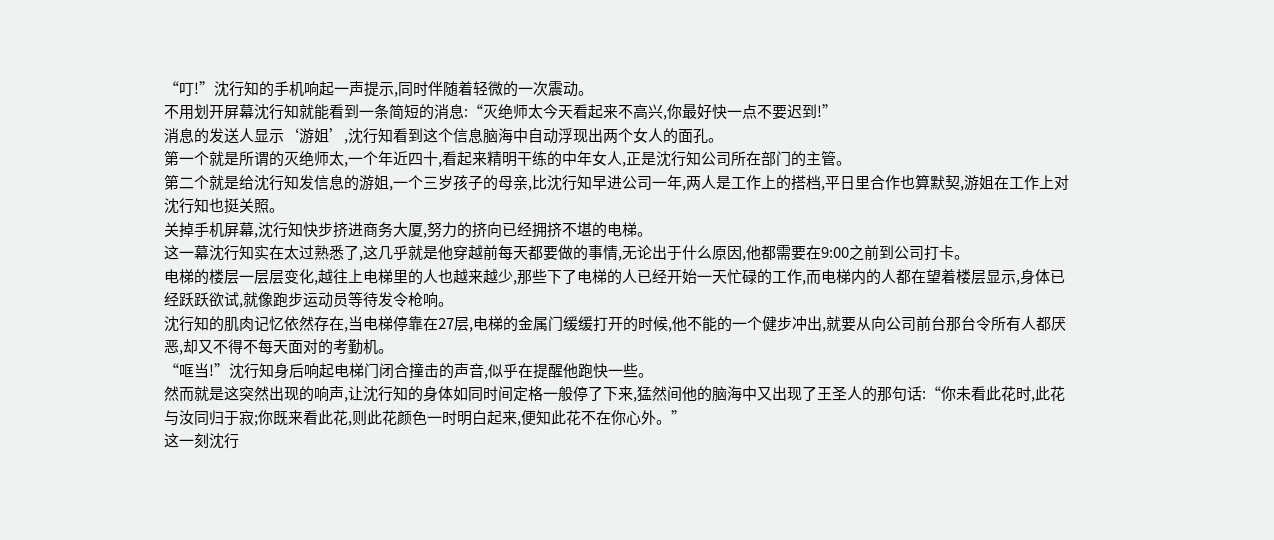“叮!”沈行知的手机响起一声提示,同时伴随着轻微的一次震动。
不用划开屏幕沈行知就能看到一条简短的消息:“灭绝师太今天看起来不高兴,你最好快一点不要迟到!”
消息的发送人显示‘游姐’,沈行知看到这个信息脑海中自动浮现出两个女人的面孔。
第一个就是所谓的灭绝师太,一个年近四十,看起来精明干练的中年女人,正是沈行知公司所在部门的主管。
第二个就是给沈行知发信息的游姐,一个三岁孩子的母亲,比沈行知早进公司一年,两人是工作上的搭档,平日里合作也算默契,游姐在工作上对沈行知也挺关照。
关掉手机屏幕,沈行知快步挤进商务大厦,努力的挤向已经拥挤不堪的电梯。
这一幕沈行知实在太过熟悉了,这几乎就是他穿越前每天都要做的事情,无论出于什么原因,他都需要在9:00之前到公司打卡。
电梯的楼层一层层变化,越往上电梯里的人也越来越少,那些下了电梯的人已经开始一天忙碌的工作,而电梯内的人都在望着楼层显示,身体已经跃跃欲试,就像跑步运动员等待发令枪响。
沈行知的肌肉记忆依然存在,当电梯停靠在27层,电梯的金属门缓缓打开的时候,他不能的一个健步冲出,就要从向公司前台那台令所有人都厌恶,却又不得不每天面对的考勤机。
“哐当!”沈行知身后响起电梯门闭合撞击的声音,似乎在提醒他跑快一些。
然而就是这突然出现的响声,让沈行知的身体如同时间定格一般停了下来,猛然间他的脑海中又出现了王圣人的那句话:“你未看此花时,此花与汝同归于寂;你既来看此花,则此花颜色一时明白起来,便知此花不在你心外。”
这一刻沈行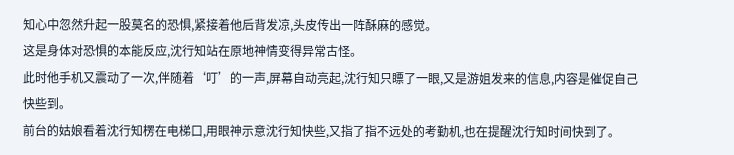知心中忽然升起一股莫名的恐惧,紧接着他后背发凉,头皮传出一阵酥麻的感觉。
这是身体对恐惧的本能反应,沈行知站在原地神情变得异常古怪。
此时他手机又震动了一次,伴随着‘叮’的一声,屏幕自动亮起,沈行知只瞟了一眼,又是游姐发来的信息,内容是催促自己快些到。
前台的姑娘看着沈行知楞在电梯口,用眼神示意沈行知快些,又指了指不远处的考勤机,也在提醒沈行知时间快到了。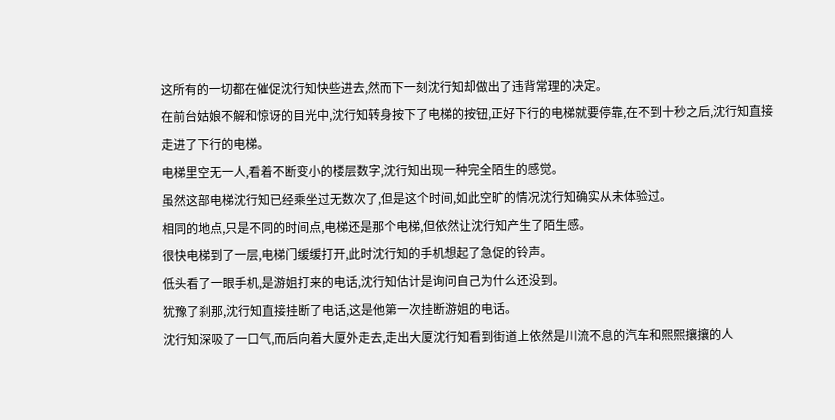这所有的一切都在催促沈行知快些进去,然而下一刻沈行知却做出了违背常理的决定。
在前台姑娘不解和惊讶的目光中,沈行知转身按下了电梯的按钮,正好下行的电梯就要停靠,在不到十秒之后,沈行知直接走进了下行的电梯。
电梯里空无一人,看着不断变小的楼层数字,沈行知出现一种完全陌生的感觉。
虽然这部电梯沈行知已经乘坐过无数次了,但是这个时间,如此空旷的情况沈行知确实从未体验过。
相同的地点,只是不同的时间点,电梯还是那个电梯,但依然让沈行知产生了陌生感。
很快电梯到了一层,电梯门缓缓打开,此时沈行知的手机想起了急促的铃声。
低头看了一眼手机,是游姐打来的电话,沈行知估计是询问自己为什么还没到。
犹豫了刹那,沈行知直接挂断了电话,这是他第一次挂断游姐的电话。
沈行知深吸了一口气,而后向着大厦外走去,走出大厦沈行知看到街道上依然是川流不息的汽车和熙熙攘攘的人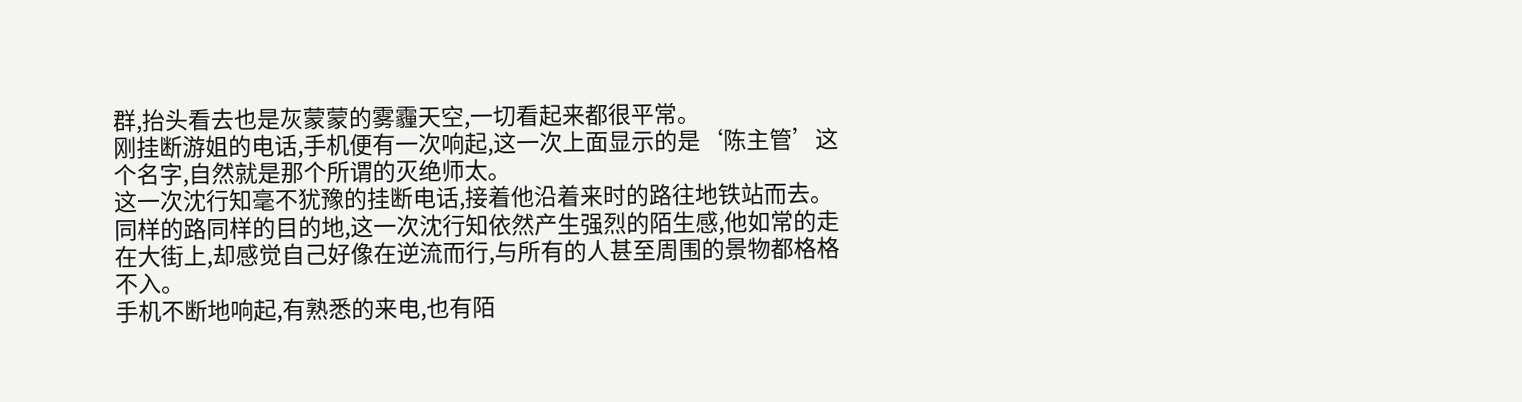群,抬头看去也是灰蒙蒙的雾霾天空,一切看起来都很平常。
刚挂断游姐的电话,手机便有一次响起,这一次上面显示的是‘陈主管’这个名字,自然就是那个所谓的灭绝师太。
这一次沈行知毫不犹豫的挂断电话,接着他沿着来时的路往地铁站而去。
同样的路同样的目的地,这一次沈行知依然产生强烈的陌生感,他如常的走在大街上,却感觉自己好像在逆流而行,与所有的人甚至周围的景物都格格不入。
手机不断地响起,有熟悉的来电,也有陌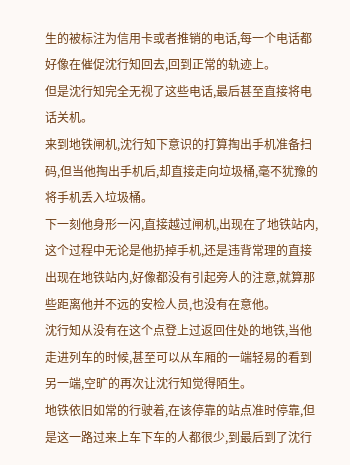生的被标注为信用卡或者推销的电话,每一个电话都好像在催促沈行知回去,回到正常的轨迹上。
但是沈行知完全无视了这些电话,最后甚至直接将电话关机。
来到地铁闸机,沈行知下意识的打算掏出手机准备扫码,但当他掏出手机后,却直接走向垃圾桶,毫不犹豫的将手机丢入垃圾桶。
下一刻他身形一闪,直接越过闸机,出现在了地铁站内,这个过程中无论是他扔掉手机,还是违背常理的直接出现在地铁站内,好像都没有引起旁人的注意,就算那些距离他并不远的安检人员,也没有在意他。
沈行知从没有在这个点登上过返回住处的地铁,当他走进列车的时候,甚至可以从车厢的一端轻易的看到另一端,空旷的再次让沈行知觉得陌生。
地铁依旧如常的行驶着,在该停靠的站点准时停靠,但是这一路过来上车下车的人都很少,到最后到了沈行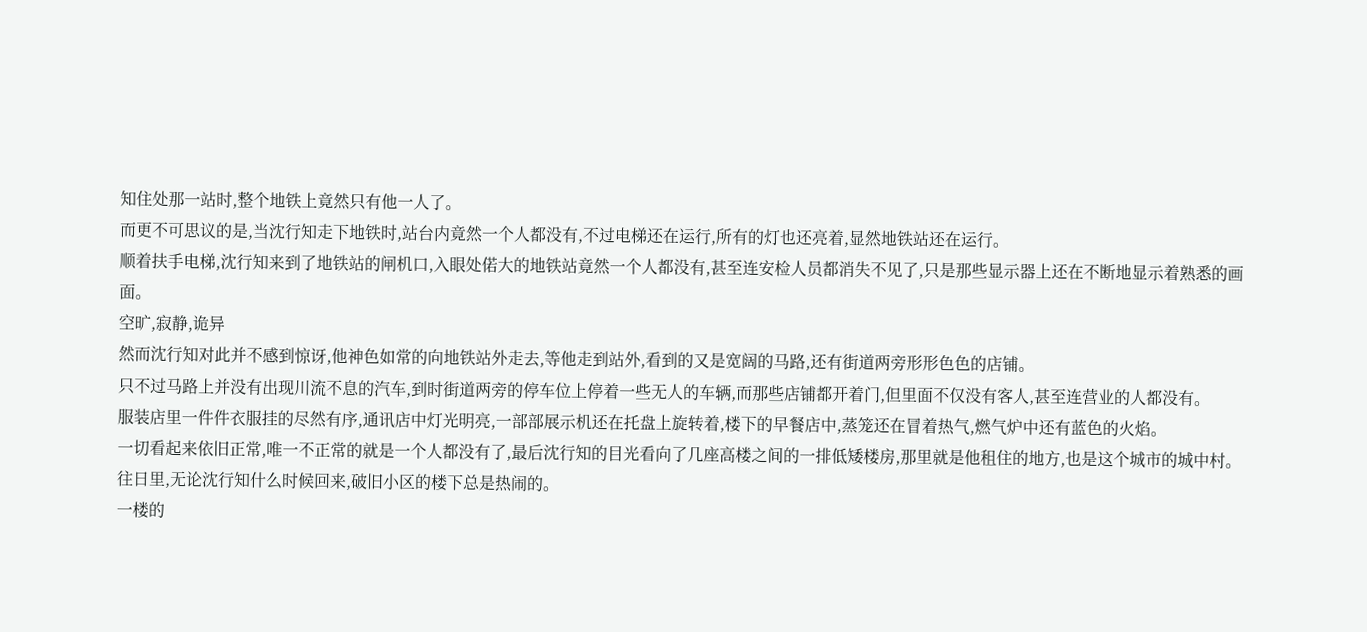知住处那一站时,整个地铁上竟然只有他一人了。
而更不可思议的是,当沈行知走下地铁时,站台内竟然一个人都没有,不过电梯还在运行,所有的灯也还亮着,显然地铁站还在运行。
顺着扶手电梯,沈行知来到了地铁站的闸机口,入眼处偌大的地铁站竟然一个人都没有,甚至连安检人员都消失不见了,只是那些显示器上还在不断地显示着熟悉的画面。
空旷,寂静,诡异
然而沈行知对此并不感到惊讶,他神色如常的向地铁站外走去,等他走到站外,看到的又是宽阔的马路,还有街道两旁形形色色的店铺。
只不过马路上并没有出现川流不息的汽车,到时街道两旁的停车位上停着一些无人的车辆,而那些店铺都开着门,但里面不仅没有客人,甚至连营业的人都没有。
服装店里一件件衣服挂的尽然有序,通讯店中灯光明亮,一部部展示机还在托盘上旋转着,楼下的早餐店中,蒸笼还在冒着热气,燃气炉中还有蓝色的火焰。
一切看起来依旧正常,唯一不正常的就是一个人都没有了,最后沈行知的目光看向了几座高楼之间的一排低矮楼房,那里就是他租住的地方,也是这个城市的城中村。
往日里,无论沈行知什么时候回来,破旧小区的楼下总是热闹的。
一楼的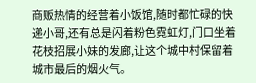商贩热情的经营着小饭馆,随时都忙碌的快递小哥,还有总是闪着粉色霓虹灯,门口坐着花枝招展小妹的发廊,让这个城中村保留着城市最后的烟火气。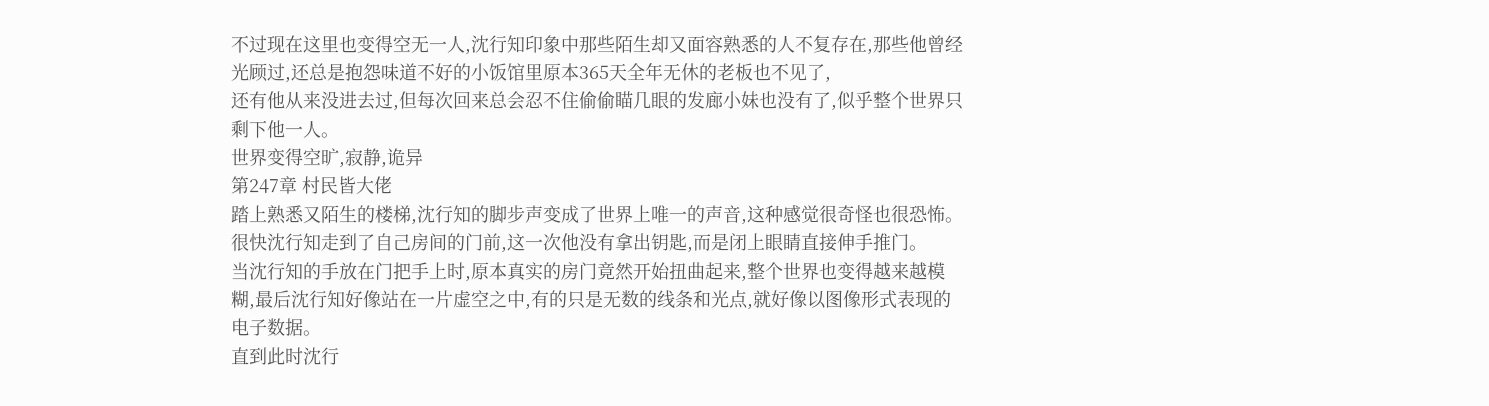不过现在这里也变得空无一人,沈行知印象中那些陌生却又面容熟悉的人不复存在,那些他曾经光顾过,还总是抱怨味道不好的小饭馆里原本365天全年无休的老板也不见了,
还有他从来没进去过,但每次回来总会忍不住偷偷瞄几眼的发廊小妹也没有了,似乎整个世界只剩下他一人。
世界变得空旷,寂静,诡异
第247章 村民皆大佬
踏上熟悉又陌生的楼梯,沈行知的脚步声变成了世界上唯一的声音,这种感觉很奇怪也很恐怖。
很快沈行知走到了自己房间的门前,这一次他没有拿出钥匙,而是闭上眼睛直接伸手推门。
当沈行知的手放在门把手上时,原本真实的房门竟然开始扭曲起来,整个世界也变得越来越模糊,最后沈行知好像站在一片虚空之中,有的只是无数的线条和光点,就好像以图像形式表现的电子数据。
直到此时沈行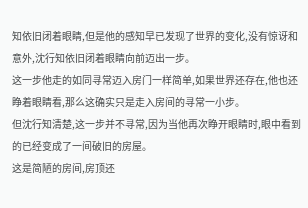知依旧闭着眼睛,但是他的感知早已发现了世界的变化,没有惊讶和意外,沈行知依旧闭着眼睛向前迈出一步。
这一步他走的如同寻常迈入房门一样简单,如果世界还存在,他也还睁着眼睛看,那么这确实只是走入房间的寻常一小步。
但沈行知清楚,这一步并不寻常,因为当他再次睁开眼睛时,眼中看到的已经变成了一间破旧的房屋。
这是简陋的房间,房顶还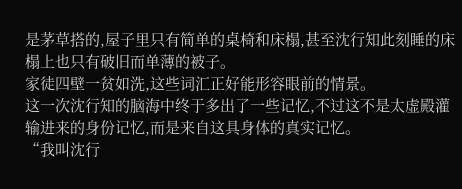是茅草搭的,屋子里只有简单的桌椅和床榻,甚至沈行知此刻睡的床榻上也只有破旧而单薄的被子。
家徒四壁一贫如洗,这些词汇正好能形容眼前的情景。
这一次沈行知的脑海中终于多出了一些记忆,不过这不是太虚殿灌输进来的身份记忆,而是来自这具身体的真实记忆。
“我叫沈行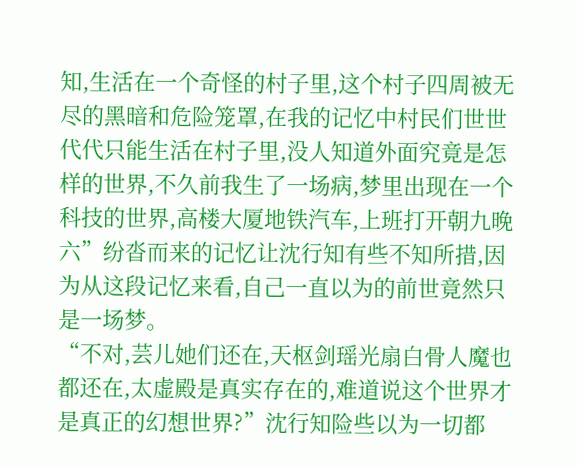知,生活在一个奇怪的村子里,这个村子四周被无尽的黑暗和危险笼罩,在我的记忆中村民们世世代代只能生活在村子里,没人知道外面究竟是怎样的世界,不久前我生了一场病,梦里出现在一个科技的世界,高楼大厦地铁汽车,上班打开朝九晚六”纷沓而来的记忆让沈行知有些不知所措,因为从这段记忆来看,自己一直以为的前世竟然只是一场梦。
“不对,芸儿她们还在,天枢剑瑶光扇白骨人魔也都还在,太虚殿是真实存在的,难道说这个世界才是真正的幻想世界?”沈行知险些以为一切都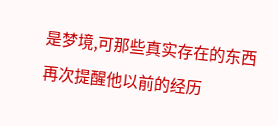是梦境,可那些真实存在的东西再次提醒他以前的经历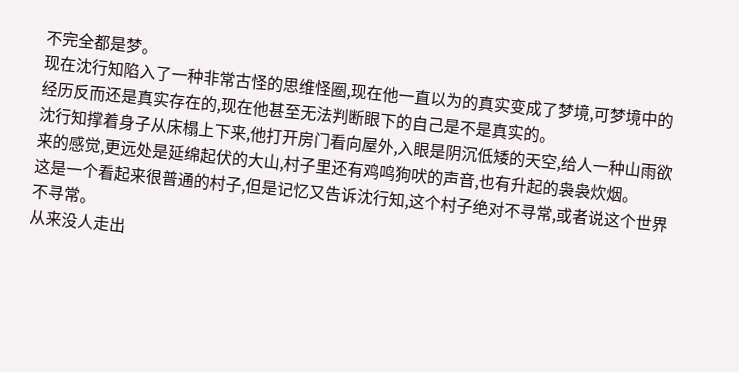不完全都是梦。
现在沈行知陷入了一种非常古怪的思维怪圈,现在他一直以为的真实变成了梦境,可梦境中的经历反而还是真实存在的,现在他甚至无法判断眼下的自己是不是真实的。
沈行知撑着身子从床榻上下来,他打开房门看向屋外,入眼是阴沉低矮的天空,给人一种山雨欲来的感觉,更远处是延绵起伏的大山,村子里还有鸡鸣狗吠的声音,也有升起的袅袅炊烟。
这是一个看起来很普通的村子,但是记忆又告诉沈行知,这个村子绝对不寻常,或者说这个世界不寻常。
从来没人走出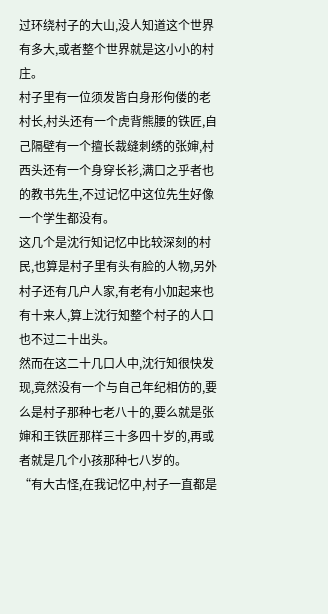过环绕村子的大山,没人知道这个世界有多大,或者整个世界就是这小小的村庄。
村子里有一位须发皆白身形佝偻的老村长,村头还有一个虎背熊腰的铁匠,自己隔壁有一个擅长裁缝刺绣的张婶,村西头还有一个身穿长衫,满口之乎者也的教书先生,不过记忆中这位先生好像一个学生都没有。
这几个是沈行知记忆中比较深刻的村民,也算是村子里有头有脸的人物,另外村子还有几户人家,有老有小加起来也有十来人,算上沈行知整个村子的人口也不过二十出头。
然而在这二十几口人中,沈行知很快发现,竟然没有一个与自己年纪相仿的,要么是村子那种七老八十的,要么就是张婶和王铁匠那样三十多四十岁的,再或者就是几个小孩那种七八岁的。
“有大古怪,在我记忆中,村子一直都是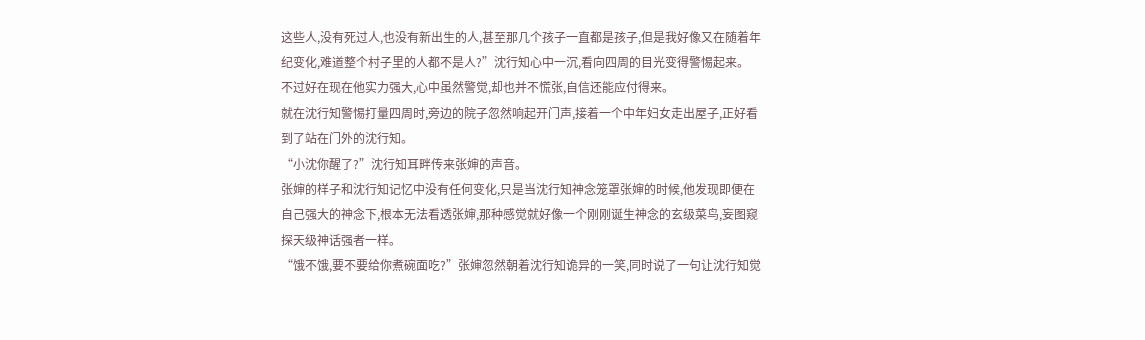这些人,没有死过人,也没有新出生的人,甚至那几个孩子一直都是孩子,但是我好像又在随着年纪变化,难道整个村子里的人都不是人?”沈行知心中一沉,看向四周的目光变得警惕起来。
不过好在现在他实力强大,心中虽然警觉,却也并不慌张,自信还能应付得来。
就在沈行知警惕打量四周时,旁边的院子忽然响起开门声,接着一个中年妇女走出屋子,正好看到了站在门外的沈行知。
“小沈你醒了?”沈行知耳畔传来张婶的声音。
张婶的样子和沈行知记忆中没有任何变化,只是当沈行知神念笼罩张婶的时候,他发现即便在自己强大的神念下,根本无法看透张婶,那种感觉就好像一个刚刚诞生神念的玄级菜鸟,妄图窥探天级神话强者一样。
“饿不饿,要不要给你煮碗面吃?”张婶忽然朝着沈行知诡异的一笑,同时说了一句让沈行知觉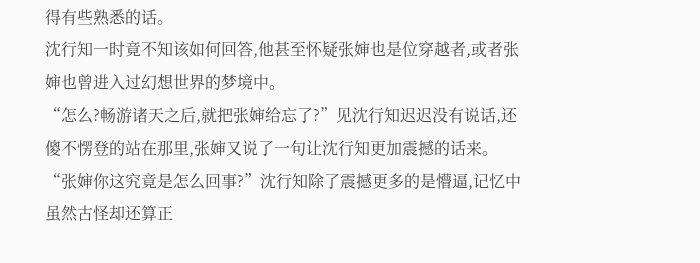得有些熟悉的话。
沈行知一时竟不知该如何回答,他甚至怀疑张婶也是位穿越者,或者张婶也曾进入过幻想世界的梦境中。
“怎么?畅游诸天之后,就把张婶给忘了?”见沈行知迟迟没有说话,还傻不愣登的站在那里,张婶又说了一句让沈行知更加震撼的话来。
“张婶你这究竟是怎么回事?”沈行知除了震撼更多的是懵逼,记忆中虽然古怪却还算正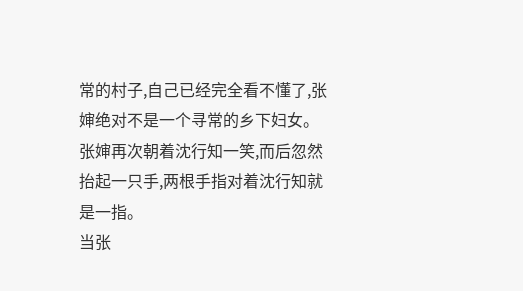常的村子,自己已经完全看不懂了,张婶绝对不是一个寻常的乡下妇女。
张婶再次朝着沈行知一笑,而后忽然抬起一只手,两根手指对着沈行知就是一指。
当张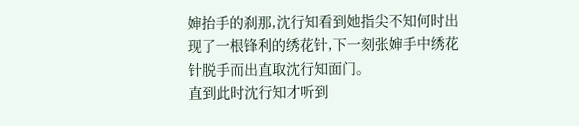婶抬手的刹那,沈行知看到她指尖不知何时出现了一根锋利的绣花针,下一刻张婶手中绣花针脱手而出直取沈行知面门。
直到此时沈行知才听到